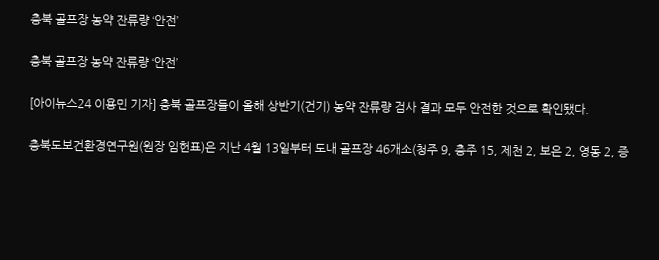충북 골프장 농약 잔류량 ‘안전’

충북 골프장 농약 잔류량 ‘안전’

[아이뉴스24 이용민 기자] 충북 골프장들이 올해 상반기(건기) 농약 잔류량 검사 결과 모두 안전한 것으로 확인됐다.

충북도보건환경연구원(원장 임헌표)은 지난 4월 13일부터 도내 골프장 46개소(청주 9, 충주 15, 제천 2, 보은 2, 영동 2, 증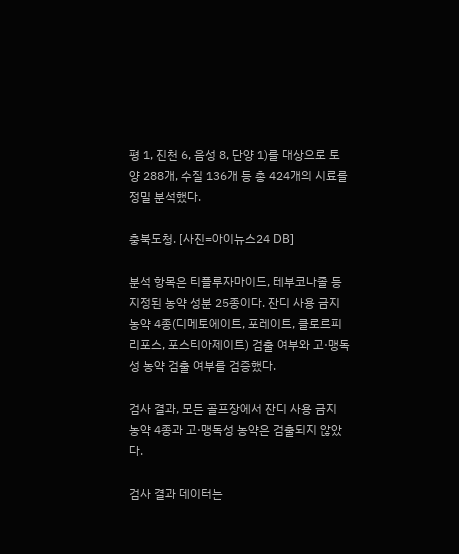평 1, 진천 6, 음성 8, 단양 1)를 대상으로 토양 288개, 수질 136개 등 총 424개의 시료를 정밀 분석했다.

충북도청. [사진=아이뉴스24 DB]

분석 항목은 티플루자마이드, 테부코나졸 등 지정된 농약 성분 25종이다. 잔디 사용 금지 농약 4종(디메토에이트, 포레이트, 클로르피리포스, 포스티아제이트) 검출 여부와 고·맹독성 농약 검출 여부를 검증했다.

검사 결과, 모든 골프장에서 잔디 사용 금지 농약 4종과 고·맹독성 농약은 검출되지 않았다.

검사 결과 데이터는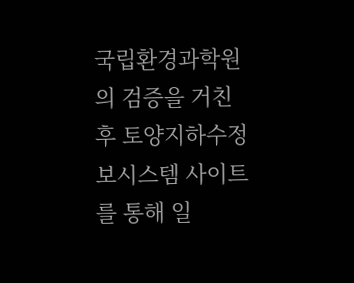국립환경과학원의 검증을 거친 후 토양지하수정보시스템 사이트를 통해 일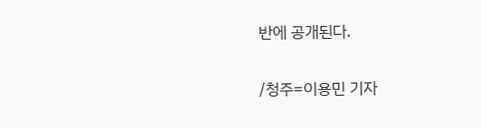반에 공개된다.

/청주=이용민 기자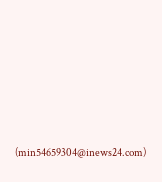(min54659304@inews24.com)